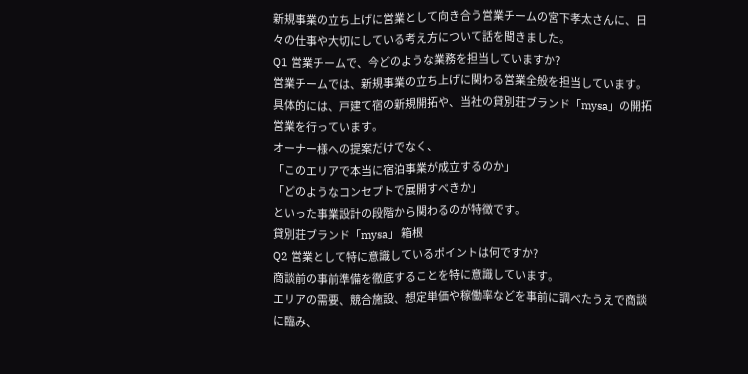新規事業の立ち上げに営業として向き合う営業チームの宮下孝太さんに、日々の仕事や大切にしている考え方について話を聞きました。
Q1 営業チームで、今どのような業務を担当していますか?
営業チームでは、新規事業の立ち上げに関わる営業全般を担当しています。
具体的には、戸建て宿の新規開拓や、当社の貸別荘ブランド「mysa」の開拓営業を行っています。
オーナー様への提案だけでなく、
「このエリアで本当に宿泊事業が成立するのか」
「どのようなコンセプトで展開すべきか」
といった事業設計の段階から関わるのが特徴です。
貸別荘ブランド「mysa」 箱根
Q2 営業として特に意識しているポイントは何ですか?
商談前の事前準備を徹底することを特に意識しています。
エリアの需要、競合施設、想定単価や稼働率などを事前に調べたうえで商談に臨み、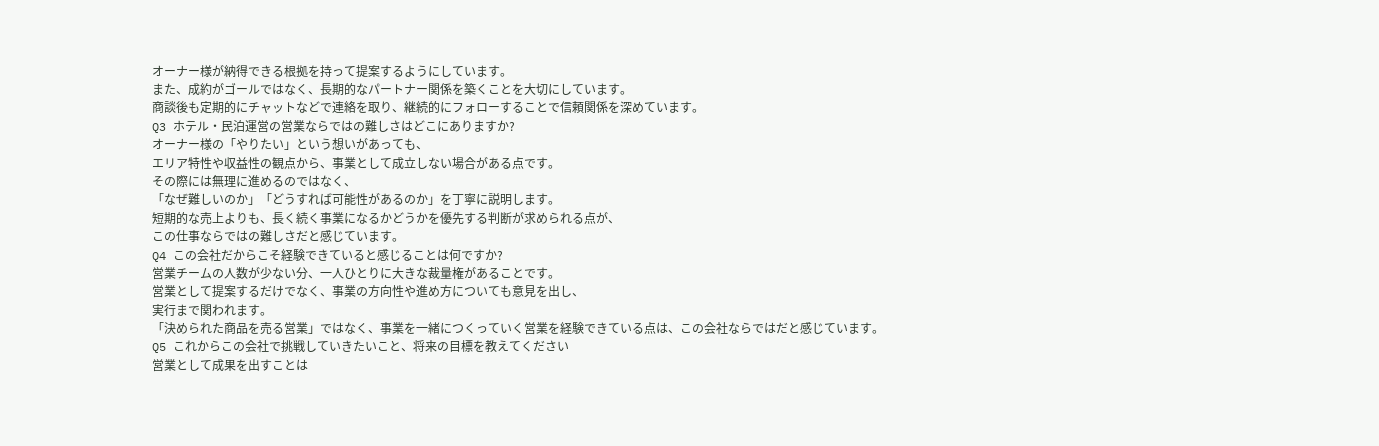オーナー様が納得できる根拠を持って提案するようにしています。
また、成約がゴールではなく、長期的なパートナー関係を築くことを大切にしています。
商談後も定期的にチャットなどで連絡を取り、継続的にフォローすることで信頼関係を深めています。
Q3 ホテル・民泊運営の営業ならではの難しさはどこにありますか?
オーナー様の「やりたい」という想いがあっても、
エリア特性や収益性の観点から、事業として成立しない場合がある点です。
その際には無理に進めるのではなく、
「なぜ難しいのか」「どうすれば可能性があるのか」を丁寧に説明します。
短期的な売上よりも、長く続く事業になるかどうかを優先する判断が求められる点が、
この仕事ならではの難しさだと感じています。
Q4 この会社だからこそ経験できていると感じることは何ですか?
営業チームの人数が少ない分、一人ひとりに大きな裁量権があることです。
営業として提案するだけでなく、事業の方向性や進め方についても意見を出し、
実行まで関われます。
「決められた商品を売る営業」ではなく、事業を一緒につくっていく営業を経験できている点は、この会社ならではだと感じています。
Q5 これからこの会社で挑戦していきたいこと、将来の目標を教えてください
営業として成果を出すことは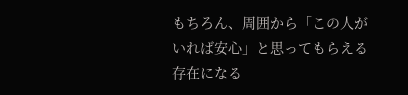もちろん、周囲から「この人がいれば安心」と思ってもらえる存在になる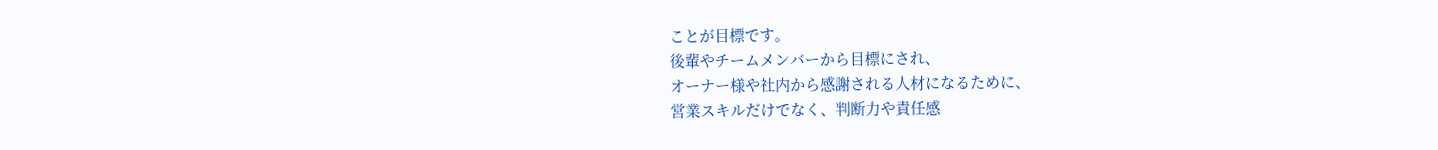ことが目標です。
後輩やチームメンバーから目標にされ、
オーナー様や社内から感謝される人材になるために、
営業スキルだけでなく、判断力や責任感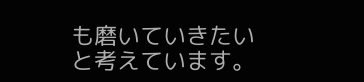も磨いていきたいと考えています。